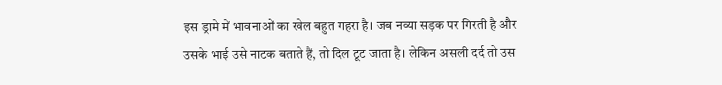इस ड्रामे में भावनाओं का खेल बहुत गहरा है। जब नव्या सड़क पर गिरती है और उसके भाई उसे नाटक बताते हैं, तो दिल टूट जाता है। लेकिन असली दर्द तो उस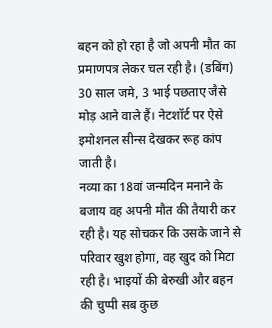बहन को हो रहा है जो अपनी मौत का प्रमाणपत्र लेकर चल रही है। (डबिंग) 30 साल जमे, 3 भाई पछताए जैसे मोड़ आने वाले हैं। नेटशॉर्ट पर ऐसे इमोशनल सीन्स देखकर रूह कांप जाती है।
नव्या का 18वां जन्मदिन मनाने के बजाय वह अपनी मौत की तैयारी कर रही है। यह सोचकर कि उसके जाने से परिवार खुश होगा, वह खुद को मिटा रही है। भाइयों की बेरुखी और बहन की चुप्पी सब कुछ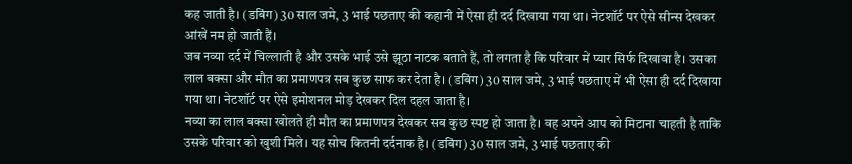कह जाती है। (डबिंग) 30 साल जमे, 3 भाई पछताए की कहानी में ऐसा ही दर्द दिखाया गया था। नेटशॉर्ट पर ऐसे सीन्स देखकर आंखें नम हो जाती हैं।
जब नव्या दर्द में चिल्लाती है और उसके भाई उसे झूठा नाटक बताते हैं, तो लगता है कि परिवार में प्यार सिर्फ दिखावा है। उसका लाल बक्सा और मौत का प्रमाणपत्र सब कुछ साफ कर देता है। (डबिंग) 30 साल जमे, 3 भाई पछताए में भी ऐसा ही दर्द दिखाया गया था। नेटशॉर्ट पर ऐसे इमोशनल मोड़ देखकर दिल दहल जाता है।
नव्या का लाल बक्सा खोलते ही मौत का प्रमाणपत्र देखकर सब कुछ स्पष्ट हो जाता है। वह अपने आप को मिटाना चाहती है ताकि उसके परिवार को खुशी मिले। यह सोच कितनी दर्दनाक है। (डबिंग) 30 साल जमे, 3 भाई पछताए की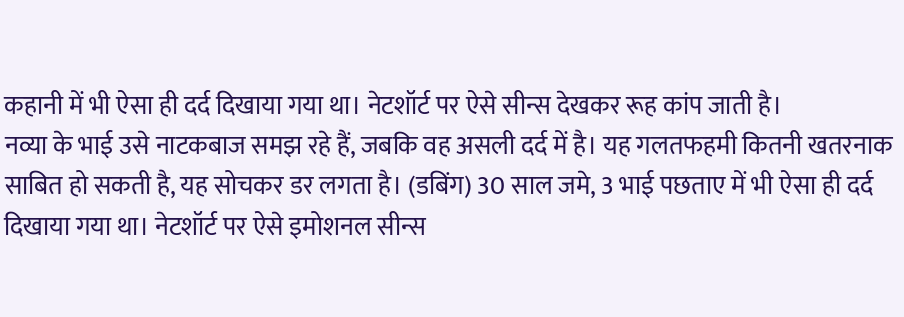कहानी में भी ऐसा ही दर्द दिखाया गया था। नेटशॉर्ट पर ऐसे सीन्स देखकर रूह कांप जाती है।
नव्या के भाई उसे नाटकबाज समझ रहे हैं, जबकि वह असली दर्द में है। यह गलतफहमी कितनी खतरनाक साबित हो सकती है, यह सोचकर डर लगता है। (डबिंग) 30 साल जमे, 3 भाई पछताए में भी ऐसा ही दर्द दिखाया गया था। नेटशॉर्ट पर ऐसे इमोशनल सीन्स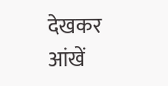देखकर आंखें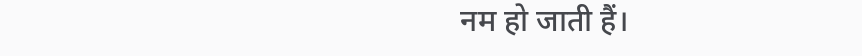नम हो जाती हैं।